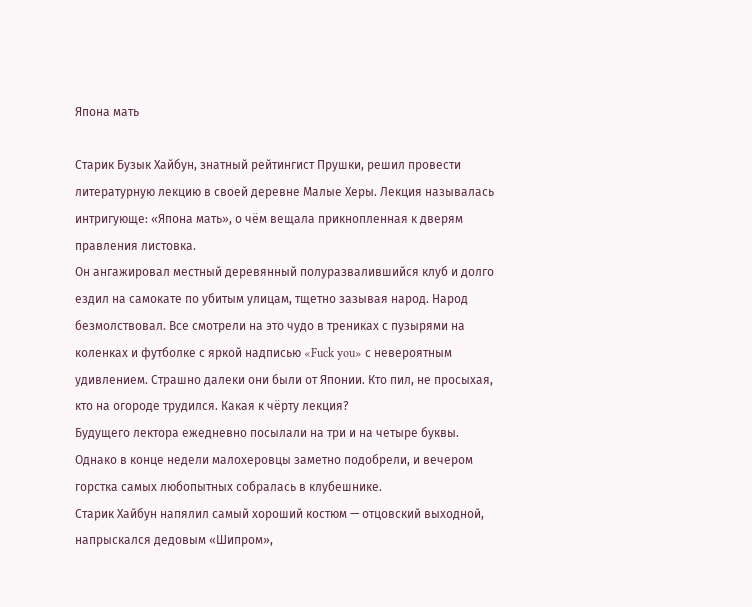Япона мать

Старик Бузык Хайбун, знатный рейтингист Прушки, решил провести литературную лекцию в своей деревне Малые Херы. Лекция называлась интригующе: «Япона мать», о чём вещала прикнопленная к дверям правления листовка.
Он ангажировал местный деревянный полуразвалившийся клуб и долго ездил на самокате по убитым улицам, тщетно зазывая народ. Народ безмолствовал. Все смотрели на это чудо в трениках с пузырями на коленках и футболке с яркой надписью «Fuck you» с невероятным удивлением. Страшно далеки они были от Японии. Кто пил, не просыхая, кто на огороде трудился. Какая к чёрту лекция?
Будущего лектора ежедневно посылали на три и на четыре буквы. Однако в конце недели малохеровцы заметно подобрели, и вечером горстка самых любопытных собралась в клубешнике.
Старик Хайбун напялил самый хороший костюм — отцовский выходной, напрыскался дедовым «Шипром»,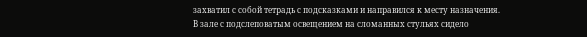захватил с собой тетрадь с подсказками и направился к месту назначения.
В зале с подслеповатым освещением на сломанных стульях сидело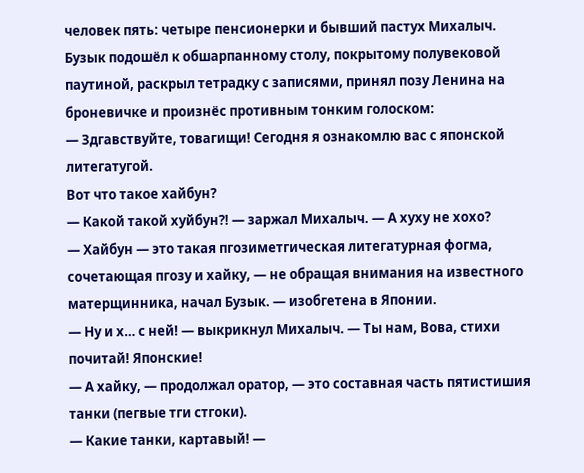человек пять: четыре пенсионерки и бывший пастух Михалыч.
Бузык подошёл к обшарпанному столу, покрытому полувековой паутиной, раскрыл тетрадку с записями, принял позу Ленина на броневичке и произнёс противным тонким голоском:
— Здгавствуйте, товагищи! Сегодня я ознакомлю вас с японской литегатугой.
Вот что такое хайбун?
— Какой такой хуйбун?! — заржал Михалыч. — А хуху не хохо?
— Хайбун — это такая пгозиметгическая литегатурная фогма, сочетающая пгозу и хайку, — не обращая внимания на известного матерщинника, начал Бузык. — изобгетена в Японии.
— Ну и х… с ней! — выкрикнул Михалыч. — Ты нам, Вова, стихи почитай! Японские!
— А хайку, — продолжал оратор, — это составная часть пятистишия танки (пегвые тги стгоки).
— Какие танки, картавый! —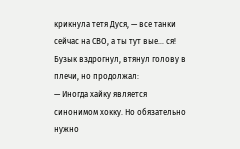крикнула тетя Дуся, — все танки сейчас на СВО, а ты тут вые… ся!
Бузык вздрогнул, втянул голову в плечи, но продолжал:
— Иногда хайку является синонимом хокку. Но обязательно нужно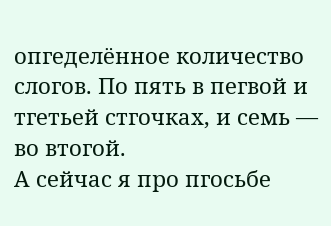опгеделённое количество слогов. По пять в пегвой и тгетьей стгочках, и семь — во втогой.
А сейчас я про пгосьбе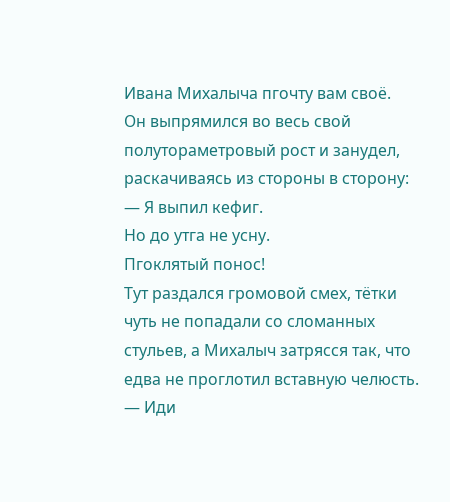Ивана Михалыча пгочту вам своё.
Он выпрямился во весь свой полутораметровый рост и занудел, раскачиваясь из стороны в сторону:
— Я выпил кефиг.
Но до утга не усну.
Пгоклятый понос!
Тут раздался громовой смех, тётки чуть не попадали со сломанных стульев, а Михалыч затрясся так, что едва не проглотил вставную челюсть.
— Иди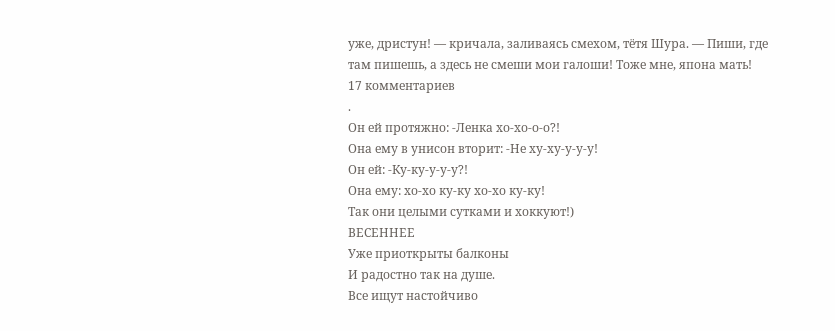уже, дристун! — кричала, заливаясь смехом, тётя Шура. — Пиши, где там пишешь, а здесь не смеши мои галоши! Тоже мне, япона мать!
17 комментариев
.
Он ей протяжно: -Ленка хо-хо-о-о?!
Она ему в унисон вторит: -Не ху-ху-у-у-у!
Он ей: -Ку-ку-у-у-у?!
Она ему: хо-хо ку-ку хо-хо ку-ку!
Так они целыми сутками и хоккуют!)
ВЕСЕННЕЕ
Уже приоткрыты балконы
И радостно так на душе.
Все ищут настойчиво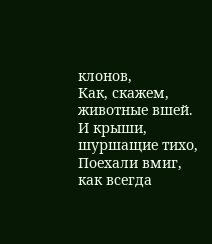клонов,
Как, скажем, животные вшей.
И крыши, шуршащие тихо,
Поехали вмиг, как всегда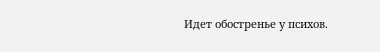Идет обостренье у психов.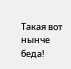Такая вот нынче беда!